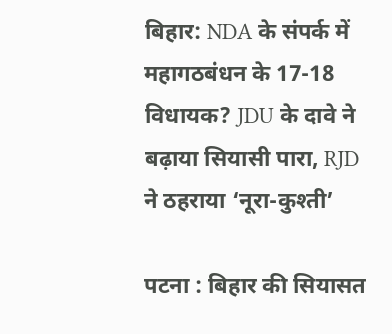बिहार: NDA के संपर्क में महागठबंधन के 17-18 विधायक? JDU के दावे ने बढ़ाया सियासी पारा, RJD ने ठहराया ‘नूरा-कुश्ती’

पटना : बिहार की सियासत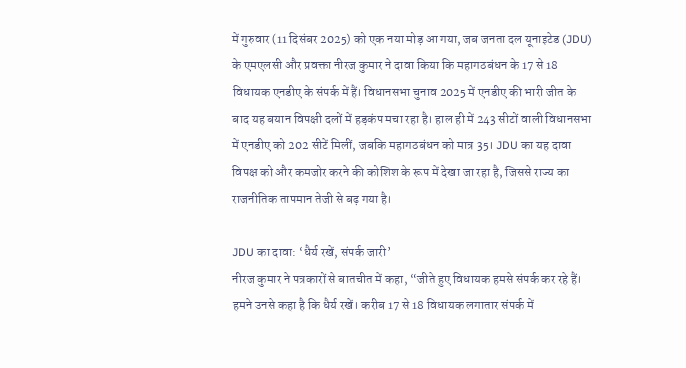में गुरुवार (11 दिसंबर 2025) को एक नया मोड़ आ गया, जब जनता दल यूनाइटेड (JDU) के एमएलसी और प्रवक्ता नीरज कुमार ने दावा किया कि महागठबंधन के 17 से 18 विधायक एनडीए के संपर्क में हैं। विधानसभा चुनाव 2025 में एनडीए की भारी जीत के बाद यह बयान विपक्षी दलों में हड़कंप मचा रहा है। हाल ही में 243 सीटों वाली विधानसभा में एनडीए को 202 सीटें मिलीं, जबकि महागठबंधन को मात्र 35। JDU का यह दावा विपक्ष को और कमजोर करने की कोशिश के रूप में देखा जा रहा है, जिससे राज्य का राजनीतिक तापमान तेजी से बढ़ गया है।

JDU का दावा: ‘धैर्य रखें, संपर्क जारी’
नीरज कुमार ने पत्रकारों से बातचीत में कहा, “जीते हुए विधायक हमसे संपर्क कर रहे हैं। हमने उनसे कहा है कि धैर्य रखें। करीब 17 से 18 विधायक लगातार संपर्क में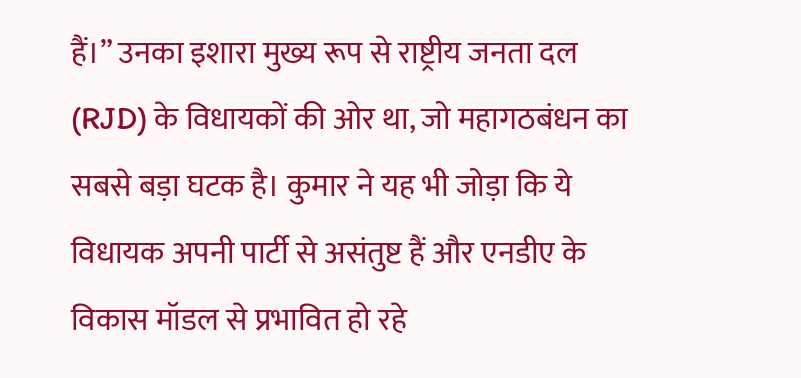हैं।” उनका इशारा मुख्य रूप से राष्ट्रीय जनता दल (RJD) के विधायकों की ओर था, जो महागठबंधन का सबसे बड़ा घटक है। कुमार ने यह भी जोड़ा कि ये विधायक अपनी पार्टी से असंतुष्ट हैं और एनडीए के विकास मॉडल से प्रभावित हो रहे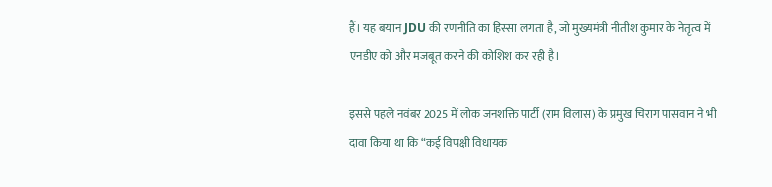हैं। यह बयान JDU की रणनीति का हिस्सा लगता है, जो मुख्यमंत्री नीतीश कुमार के नेतृत्व में एनडीए को और मजबूत करने की कोशिश कर रही है।

इससे पहले नवंबर 2025 में लोक जनशक्ति पार्टी (राम विलास) के प्रमुख चिराग पासवान ने भी दावा किया था कि “कई विपक्षी विधायक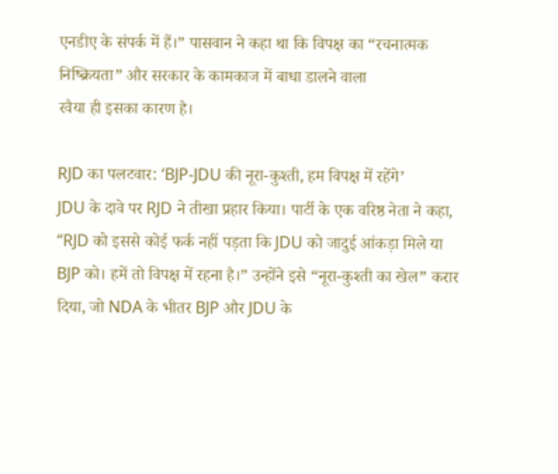एनडीए के संपर्क में हैं।” पासवान ने कहा था कि विपक्ष का “रचनात्मक निष्क्रियता” और सरकार के कामकाज में बाधा डालने वाला
रवैया ही इसका कारण है।

RJD का पलटवार: ‘BJP-JDU की नूरा-कुश्ती, हम विपक्ष में रहेंगे’
JDU के दावे पर RJD ने तीखा प्रहार किया। पार्टी के एक वरिष्ठ नेता ने कहा, “RJD को इससे कोई फर्क नहीं पड़ता कि JDU को जादुई आंकड़ा मिले या BJP को। हमें तो विपक्ष में रहना है।” उन्होंने इसे “नूरा-कुश्ती का खेल” करार दिया, जो NDA के भीतर BJP और JDU के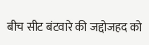बीच सीट बंटवारे की जद्दोजहद को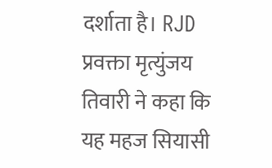दर्शाता है। RJD प्रवक्ता मृत्युंजय तिवारी ने कहा कि यह महज सियासी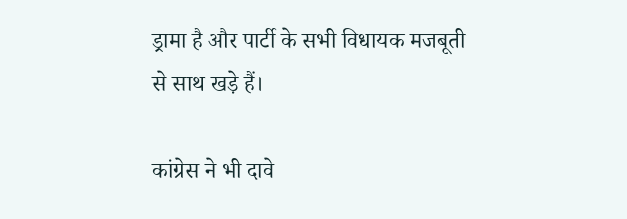ड्रामा है और पार्टी के सभी विधायक मजबूती से साथ खड़े हैं।

कांग्रेस ने भी दावे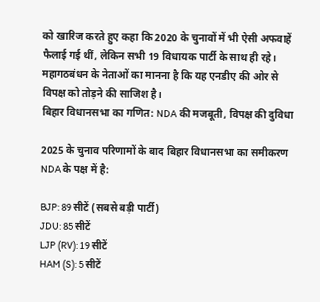को खारिज करते हुए कहा कि 2020 के चुनावों में भी ऐसी अफवाहें फैलाई गई थीं, लेकिन सभी 19 विधायक पार्टी के साथ ही रहे। महागठबंधन के नेताओं का मानना है कि यह एनडीए की ओर से विपक्ष को तोड़ने की साजिश है।
बिहार विधानसभा का गणित: NDA की मजबूती, विपक्ष की दुविधा

2025 के चुनाव परिणामों के बाद बिहार विधानसभा का समीकरण NDA के पक्ष में है:

BJP: 89 सीटें (सबसे बड़ी पार्टी)
JDU: 85 सीटें
LJP (RV): 19 सीटें
HAM (S): 5 सीटें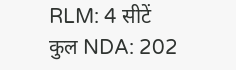RLM: 4 सीटें
कुल NDA: 202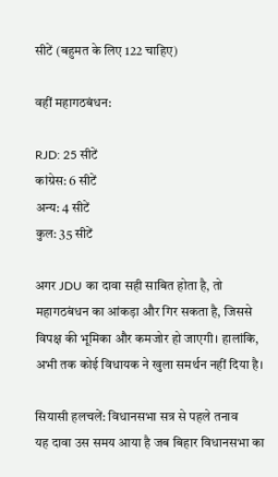सीटें (बहुमत के लिए 122 चाहिए)

वहीं महागठबंधन:

RJD: 25 सीटें
कांग्रेस: 6 सीटें
अन्य: 4 सीटें
कुल: 35 सीटें

अगर JDU का दावा सही साबित होता है, तो महागठबंधन का आंकड़ा और गिर सकता है, जिससे विपक्ष की भूमिका और कमजोर हो जाएगी। हालांकि, अभी तक कोई विधायक ने खुला समर्थन नहीं दिया है।

सियासी हलचलें: विधानसभा सत्र से पहले तनाव
यह दावा उस समय आया है जब बिहार विधानसभा का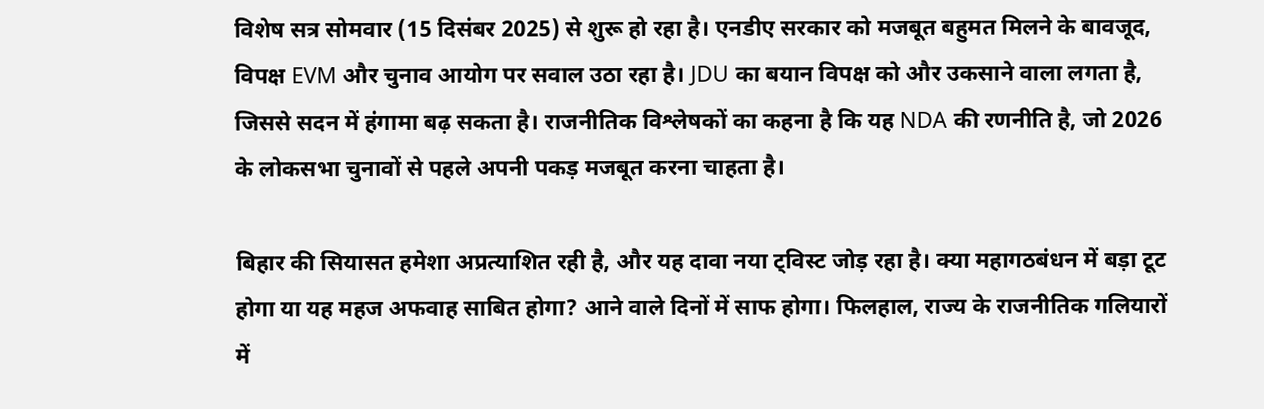विशेष सत्र सोमवार (15 दिसंबर 2025) से शुरू हो रहा है। एनडीए सरकार को मजबूत बहुमत मिलने के बावजूद, विपक्ष EVM और चुनाव आयोग पर सवाल उठा रहा है। JDU का बयान विपक्ष को और उकसाने वाला लगता है, जिससे सदन में हंगामा बढ़ सकता है। राजनीतिक विश्लेषकों का कहना है कि यह NDA की रणनीति है, जो 2026 के लोकसभा चुनावों से पहले अपनी पकड़ मजबूत करना चाहता है।

बिहार की सियासत हमेशा अप्रत्याशित रही है, और यह दावा नया ट्विस्ट जोड़ रहा है। क्या महागठबंधन में बड़ा टूट होगा या यह महज अफवाह साबित होगा? आने वाले दिनों में साफ होगा। फिलहाल, राज्य के राजनीतिक गलियारों में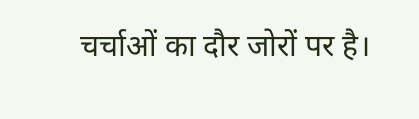चर्चाओं का दौर जोरों पर है।